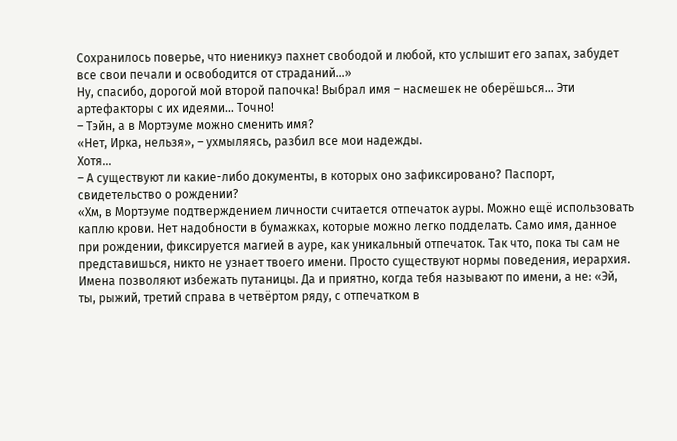Сохранилось поверье, что ниеникуэ пахнет свободой и любой, кто услышит его запах, забудет все свои печали и освободится от страданий…»
Ну, спасибо, дорогой мой второй папочка! Выбрал имя – насмешек не оберёшься… Эти артефакторы с их идеями… Точно!
– Тэйн, а в Мортэуме можно сменить имя?
«Нет, Ирка, нельзя», – ухмыляясь, разбил все мои надежды.
Хотя…
– А существуют ли какие-либо документы, в которых оно зафиксировано? Паспорт, свидетельство о рождении?
«Хм, в Мортэуме подтверждением личности считается отпечаток ауры. Можно ещё использовать каплю крови. Нет надобности в бумажках, которые можно легко подделать. Само имя, данное при рождении, фиксируется магией в ауре, как уникальный отпечаток. Так что, пока ты сам не представишься, никто не узнает твоего имени. Просто существуют нормы поведения, иерархия. Имена позволяют избежать путаницы. Да и приятно, когда тебя называют по имени, а не: «Эй, ты, рыжий, третий справа в четвёртом ряду, с отпечатком в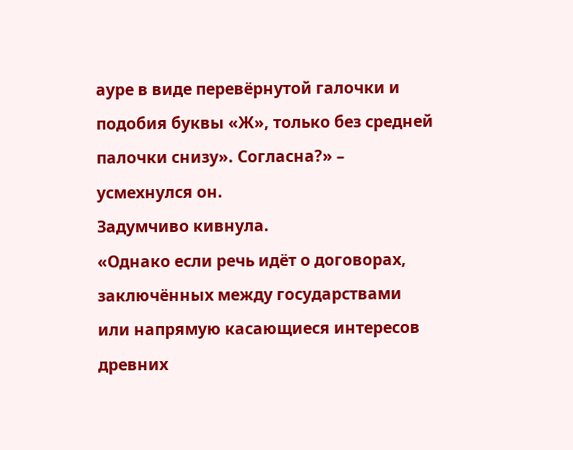ауре в виде перевёрнутой галочки и подобия буквы «Ж», только без средней палочки снизу». Согласна?» – усмехнулся он.
Задумчиво кивнула.
«Однако если речь идёт о договорах, заключённых между государствами или напрямую касающиеся интересов древних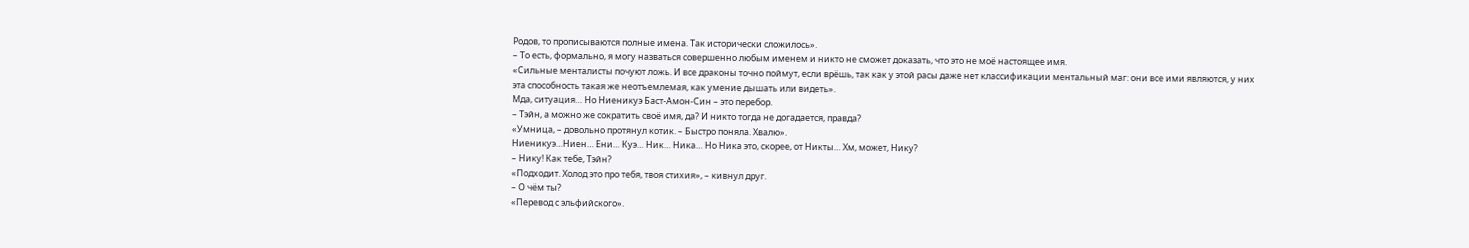Родов, то прописываются полные имена. Так исторически сложилось».
– То есть, формально, я могу назваться совершенно любым именем и никто не сможет доказать, что это не моё настоящее имя.
«Сильные менталисты почуют ложь. И все драконы точно поймут, если врёшь, так как у этой расы даже нет классификации ментальный маг: они все ими являются, у них эта способность такая же неотъемлемая, как умение дышать или видеть».
Мда, ситуация… Но Ниеникуэ Баст-Амон-Син – это перебор.
– Тэйн, а можно же сократить своё имя, да? И никто тогда не догадается, правда?
«Умница, – довольно протянул котик. – Быстро поняла. Хвалю».
Ниеникуэ…Ниен… Ени… Куэ… Ник… Ника… Но Ника это, скорее, от Никты… Хм, может, Нику?
– Нику! Как тебе, Тэйн?
«Подходит. Холод это про тебя, твоя стихия», – кивнул друг.
– О чём ты?
«Перевод с эльфийского».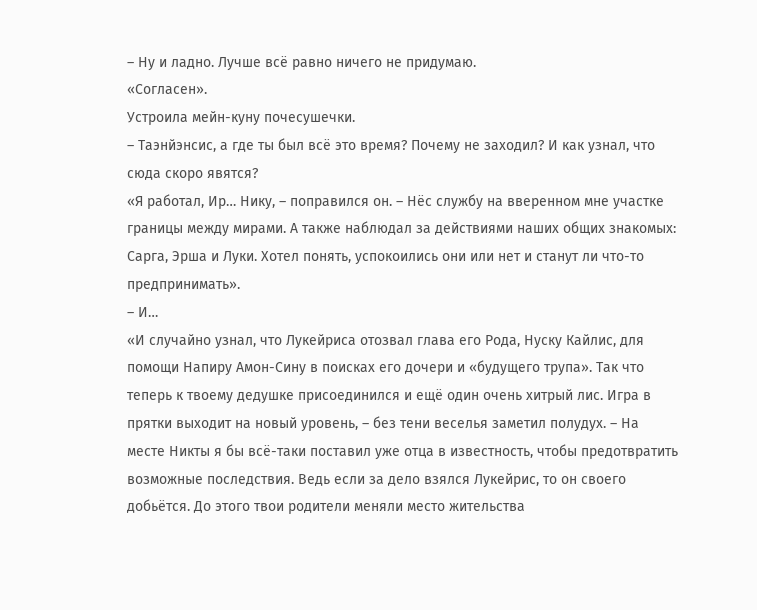– Ну и ладно. Лучше всё равно ничего не придумаю.
«Согласен».
Устроила мейн-куну почесушечки.
– Таэнйэнсис, а где ты был всё это время? Почему не заходил? И как узнал, что сюда скоро явятся?
«Я работал, Ир… Нику, – поправился он. – Нёс службу на вверенном мне участке границы между мирами. А также наблюдал за действиями наших общих знакомых: Сарга, Эрша и Луки. Хотел понять, успокоились они или нет и станут ли что-то предпринимать».
– И…
«И случайно узнал, что Лукейриса отозвал глава его Рода, Нуску Кайлис, для помощи Напиру Амон-Сину в поисках его дочери и «будущего трупа». Так что теперь к твоему дедушке присоединился и ещё один очень хитрый лис. Игра в прятки выходит на новый уровень, – без тени веселья заметил полудух. – На месте Никты я бы всё-таки поставил уже отца в известность, чтобы предотвратить возможные последствия. Ведь если за дело взялся Лукейрис, то он своего добьётся. До этого твои родители меняли место жительства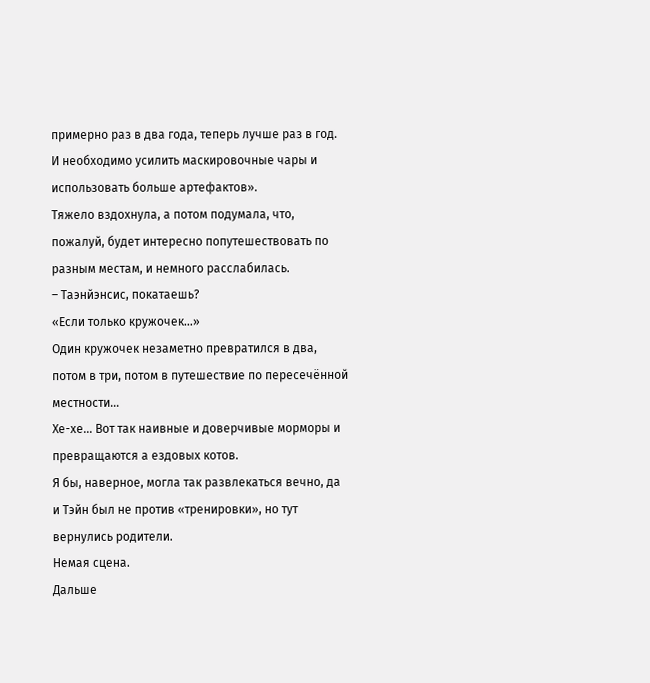примерно раз в два года, теперь лучше раз в год. И необходимо усилить маскировочные чары и использовать больше артефактов».
Тяжело вздохнула, а потом подумала, что, пожалуй, будет интересно попутешествовать по разным местам, и немного расслабилась.
– Таэнйэнсис, покатаешь?
«Если только кружочек…»
Один кружочек незаметно превратился в два, потом в три, потом в путешествие по пересечённой местности…
Хе-хе… Вот так наивные и доверчивые морморы и превращаются а ездовых котов.
Я бы, наверное, могла так развлекаться вечно, да и Тэйн был не против «тренировки», но тут вернулись родители.
Немая сцена.
Дальше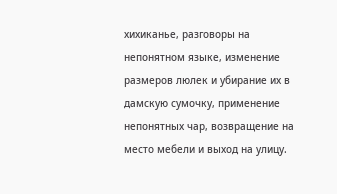хихиканье, разговоры на непонятном языке, изменение размеров люлек и убирание их в дамскую сумочку, применение непонятных чар, возвращение на место мебели и выход на улицу.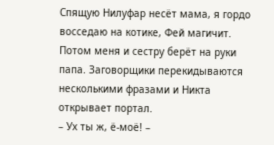Спящую Нилуфар несёт мама, я гордо восседаю на котике, Фей магичит.
Потом меня и сестру берёт на руки папа. Заговорщики перекидываются несколькими фразами и Никта открывает портал.
– Ух ты ж, ё-моё! –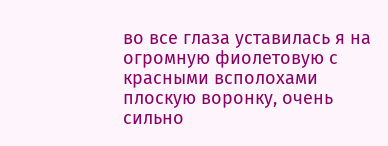во все глаза уставилась я на огромную фиолетовую с красными всполохами плоскую воронку, очень сильно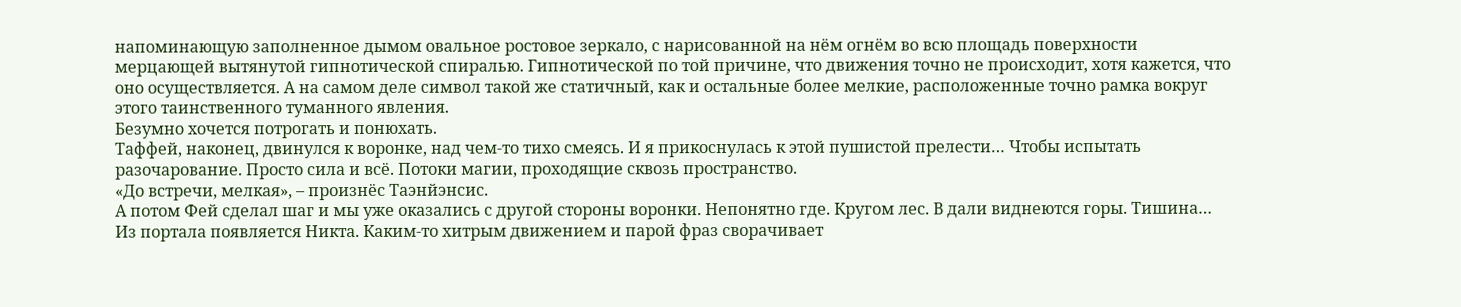напоминающую заполненное дымом овальное ростовое зеркало, с нарисованной на нём огнём во всю площадь поверхности мерцающей вытянутой гипнотической спиралью. Гипнотической по той причине, что движения точно не происходит, хотя кажется, что оно осуществляется. А на самом деле символ такой же статичный, как и остальные более мелкие, расположенные точно рамка вокруг этого таинственного туманного явления.
Безумно хочется потрогать и понюхать.
Таффей, наконец, двинулся к воронке, над чем-то тихо смеясь. И я прикоснулась к этой пушистой прелести… Чтобы испытать разочарование. Просто сила и всё. Потоки магии, проходящие сквозь пространство.
«До встречи, мелкая», – произнёс Таэнйэнсис.
А потом Фей сделал шаг и мы уже оказались с другой стороны воронки. Непонятно где. Кругом лес. В дали виднеются горы. Тишина…
Из портала появляется Никта. Каким-то хитрым движением и парой фраз сворачивает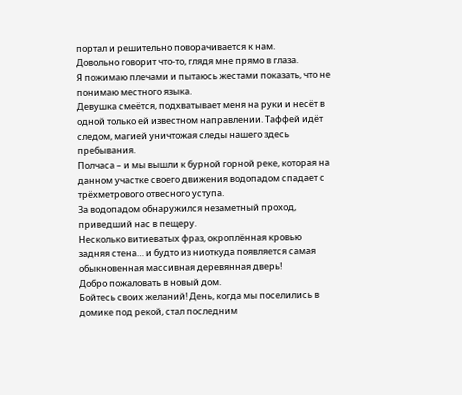портал и решительно поворачивается к нам.
Довольно говорит что-то, глядя мне прямо в глаза.
Я пожимаю плечами и пытаюсь жестами показать, что не понимаю местного языка.
Девушка смеётся, подхватывает меня на руки и несёт в одной только ей известном направлении. Таффей идёт следом, магией уничтожая следы нашего здесь пребывания.
Полчаса – и мы вышли к бурной горной реке, которая на данном участке своего движения водопадом спадает с трёхметрового отвесного уступа.
За водопадом обнаружился незаметный проход, приведший нас в пещеру.
Несколько витиеватых фраз, окроплённая кровью задняя стена… и будто из ниоткуда появляется самая обыкновенная массивная деревянная дверь!
Добро пожаловать в новый дом.
Бойтесь своих желаний! День, когда мы поселились в домике под рекой, стал последним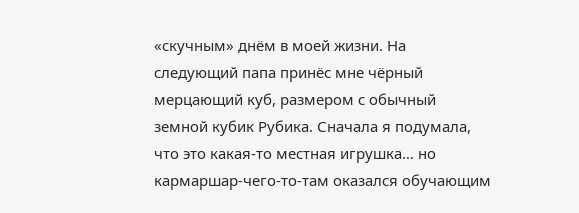«скучным» днём в моей жизни. На следующий папа принёс мне чёрный мерцающий куб, размером с обычный земной кубик Рубика. Сначала я подумала, что это какая-то местная игрушка… но кармаршар-чего-то-там оказался обучающим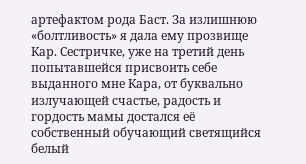артефактом рода Баст. За излишнюю «болтливость» я дала ему прозвище Кар. Сестричке, уже на третий день попытавшейся присвоить себе выданного мне Кара, от буквально излучающей счастье, радость и гордость мамы достался её собственный обучающий светящийся белый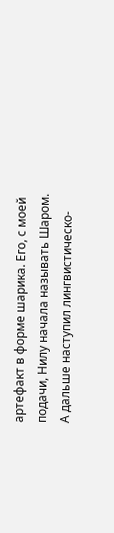артефакт в форме шарика. Его, с моей подачи, Нилу начала называть Шаром.
А дальше наступил лингвистическо-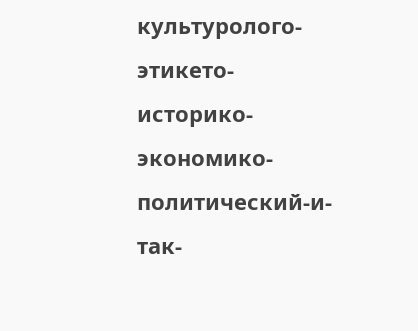культуролого-этикето-историко-экономико-политический-и-так-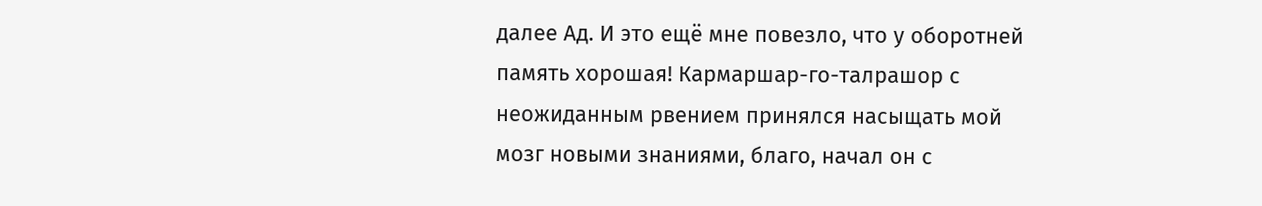далее Ад. И это ещё мне повезло, что у оборотней память хорошая! Кармаршар-го-талрашор с неожиданным рвением принялся насыщать мой мозг новыми знаниями, благо, начал он с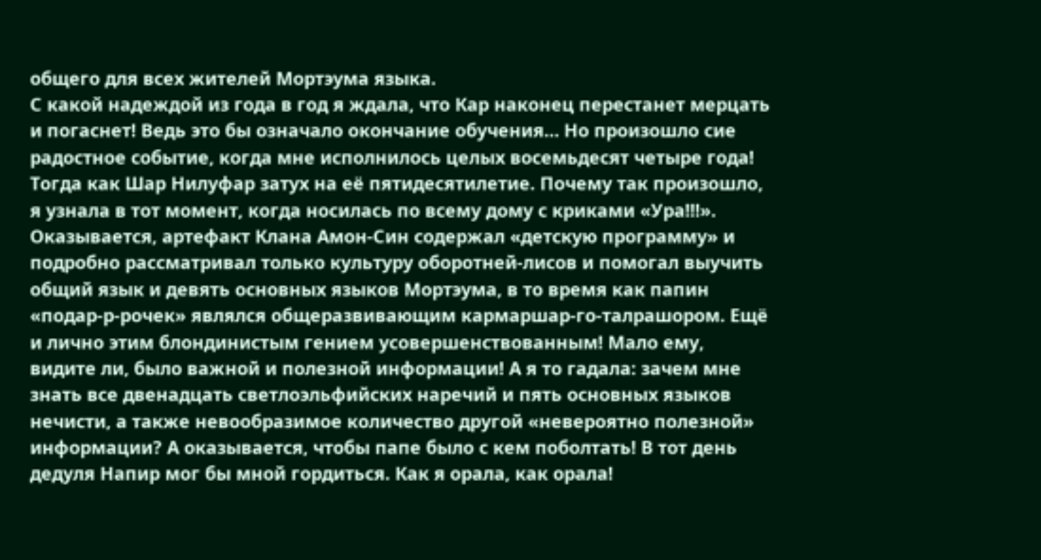общего для всех жителей Мортэума языка.
С какой надеждой из года в год я ждала, что Кар наконец перестанет мерцать и погаснет! Ведь это бы означало окончание обучения… Но произошло сие радостное событие, когда мне исполнилось целых восемьдесят четыре года! Тогда как Шар Нилуфар затух на её пятидесятилетие. Почему так произошло, я узнала в тот момент, когда носилась по всему дому с криками «Ура!!!». Оказывается, артефакт Клана Амон-Син содержал «детскую программу» и подробно рассматривал только культуру оборотней-лисов и помогал выучить общий язык и девять основных языков Мортэума, в то время как папин «подар-р-рочек» являлся общеразвивающим кармаршар-го-талрашором. Ещё и лично этим блондинистым гением усовершенствованным! Мало ему, видите ли, было важной и полезной информации! А я то гадала: зачем мне знать все двенадцать светлоэльфийских наречий и пять основных языков нечисти, а также невообразимое количество другой «невероятно полезной» информации? А оказывается, чтобы папе было с кем поболтать! В тот день дедуля Напир мог бы мной гордиться. Как я орала, как орала!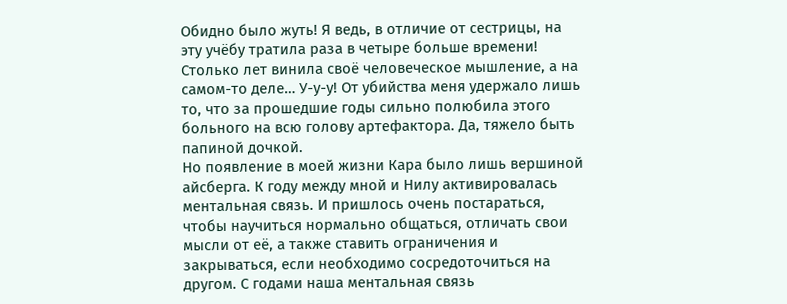Обидно было жуть! Я ведь, в отличие от сестрицы, на эту учёбу тратила раза в четыре больше времени! Столько лет винила своё человеческое мышление, а на самом-то деле… У-у-у! От убийства меня удержало лишь то, что за прошедшие годы сильно полюбила этого больного на всю голову артефактора. Да, тяжело быть папиной дочкой.
Но появление в моей жизни Кара было лишь вершиной айсберга. К году между мной и Нилу активировалась ментальная связь. И пришлось очень постараться, чтобы научиться нормально общаться, отличать свои мысли от её, а также ставить ограничения и закрываться, если необходимо сосредоточиться на другом. С годами наша ментальная связь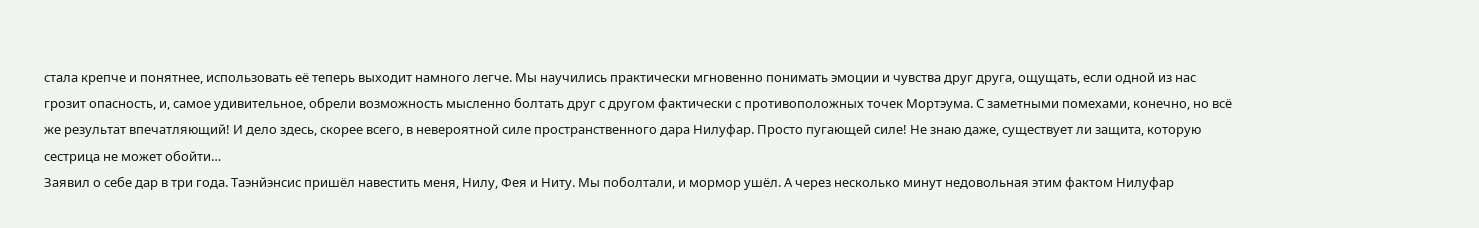стала крепче и понятнее, использовать её теперь выходит намного легче. Мы научились практически мгновенно понимать эмоции и чувства друг друга, ощущать, если одной из нас грозит опасность, и, самое удивительное, обрели возможность мысленно болтать друг с другом фактически с противоположных точек Мортэума. С заметными помехами, конечно, но всё же результат впечатляющий! И дело здесь, скорее всего, в невероятной силе пространственного дара Нилуфар. Просто пугающей силе! Не знаю даже, существует ли защита, которую сестрица не может обойти…
Заявил о себе дар в три года. Таэнйэнсис пришёл навестить меня, Нилу, Фея и Ниту. Мы поболтали, и мормор ушёл. А через несколько минут недовольная этим фактом Нилуфар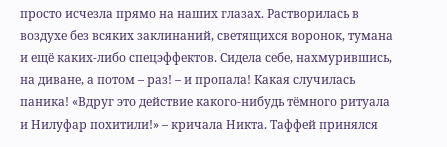просто исчезла прямо на наших глазах. Растворилась в воздухе без всяких заклинаний, светящихся воронок, тумана и ещё каких-либо спецэффектов. Сидела себе, нахмурившись, на диване, а потом – раз! – и пропала! Какая случилась паника! «Вдруг это действие какого-нибудь тёмного ритуала и Нилуфар похитили!» – кричала Никта. Таффей принялся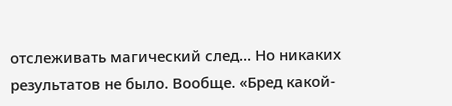отслеживать магический след... Но никаких результатов не было. Вообще. «Бред какой-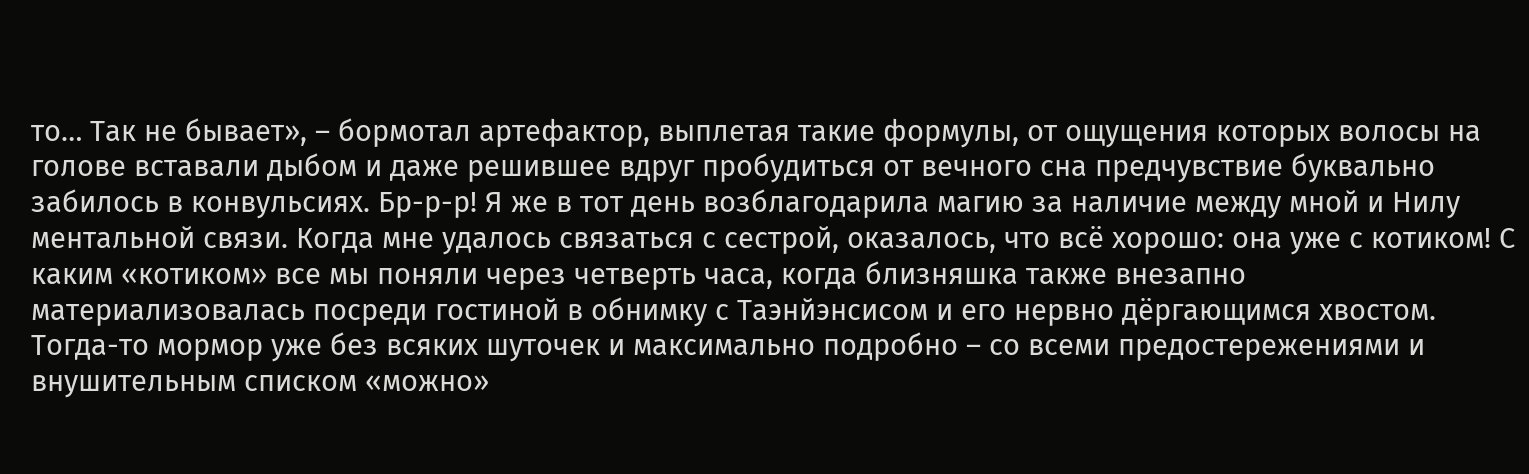то… Так не бывает», – бормотал артефактор, выплетая такие формулы, от ощущения которых волосы на голове вставали дыбом и даже решившее вдруг пробудиться от вечного сна предчувствие буквально забилось в конвульсиях. Бр-р-р! Я же в тот день возблагодарила магию за наличие между мной и Нилу ментальной связи. Когда мне удалось связаться с сестрой, оказалось, что всё хорошо: она уже с котиком! С каким «котиком» все мы поняли через четверть часа, когда близняшка также внезапно материализовалась посреди гостиной в обнимку с Таэнйэнсисом и его нервно дёргающимся хвостом. Тогда-то мормор уже без всяких шуточек и максимально подробно – со всеми предостережениями и внушительным списком «можно»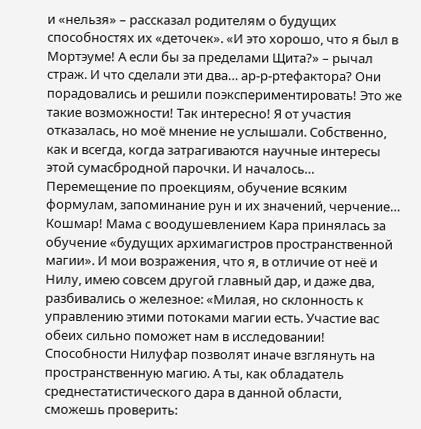и «нельзя» – рассказал родителям о будущих способностях их «деточек». «И это хорошо, что я был в Мортэуме! А если бы за пределами Щита?» – рычал страж. И что сделали эти два… ар-р-ртефактора? Они порадовались и решили поэкспериментировать! Это же такие возможности! Так интересно! Я от участия отказалась, но моё мнение не услышали. Собственно, как и всегда, когда затрагиваются научные интересы этой сумасбродной парочки. И началось… Перемещение по проекциям, обучение всяким формулам, запоминание рун и их значений, черчение… Кошмар! Мама с воодушевлением Кара принялась за обучение «будущих архимагистров пространственной магии». И мои возражения, что я, в отличие от неё и Нилу, имею совсем другой главный дар, и даже два, разбивались о железное: «Милая, но склонность к управлению этими потоками магии есть. Участие вас обеих сильно поможет нам в исследовании! Способности Нилуфар позволят иначе взглянуть на пространственную магию. А ты, как обладатель среднестатистического дара в данной области, сможешь проверить: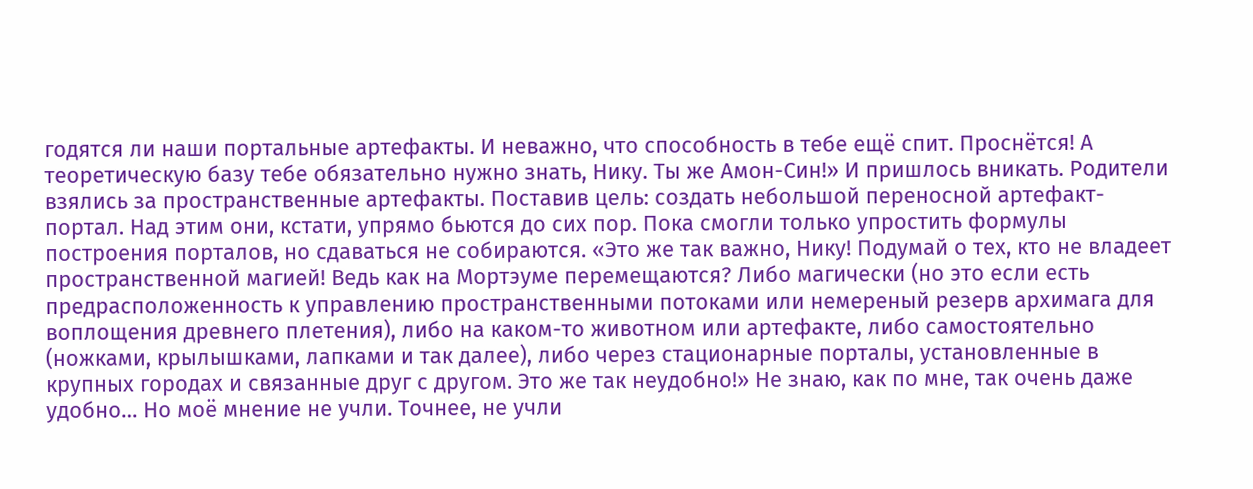годятся ли наши портальные артефакты. И неважно, что способность в тебе ещё спит. Проснётся! А теоретическую базу тебе обязательно нужно знать, Нику. Ты же Амон-Син!» И пришлось вникать. Родители взялись за пространственные артефакты. Поставив цель: создать небольшой переносной артефакт-портал. Над этим они, кстати, упрямо бьются до сих пор. Пока смогли только упростить формулы построения порталов, но сдаваться не собираются. «Это же так важно, Нику! Подумай о тех, кто не владеет пространственной магией! Ведь как на Мортэуме перемещаются? Либо магически (но это если есть предрасположенность к управлению пространственными потоками или немереный резерв архимага для воплощения древнего плетения), либо на каком-то животном или артефакте, либо самостоятельно (ножками, крылышками, лапками и так далее), либо через стационарные порталы, установленные в крупных городах и связанные друг с другом. Это же так неудобно!» Не знаю, как по мне, так очень даже удобно… Но моё мнение не учли. Точнее, не учли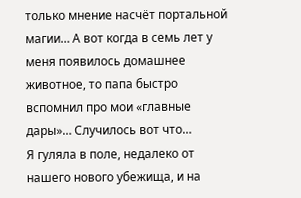только мнение насчёт портальной магии… А вот когда в семь лет у меня появилось домашнее животное, то папа быстро вспомнил про мои «главные дары»… Случилось вот что…
Я гуляла в поле, недалеко от нашего нового убежища, и на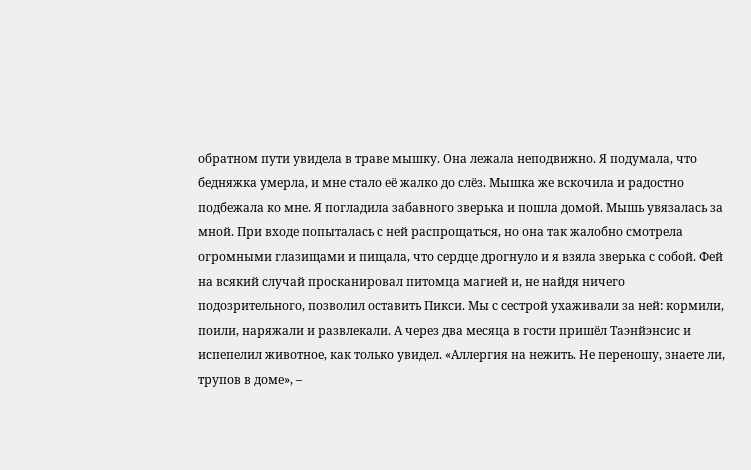обратном пути увидела в траве мышку. Она лежала неподвижно. Я подумала, что бедняжка умерла, и мне стало её жалко до слёз. Мышка же вскочила и радостно подбежала ко мне. Я погладила забавного зверька и пошла домой. Мышь увязалась за мной. При входе попыталась с ней распрощаться, но она так жалобно смотрела огромными глазищами и пищала, что сердце дрогнуло и я взяла зверька с собой. Фей на всякий случай просканировал питомца магией и, не найдя ничего подозрительного, позволил оставить Пикси. Мы с сестрой ухаживали за ней: кормили, поили, наряжали и развлекали. А через два месяца в гости пришёл Таэнйэнсис и испепелил животное, как только увидел. «Аллергия на нежить. Не переношу, знаете ли, трупов в доме», –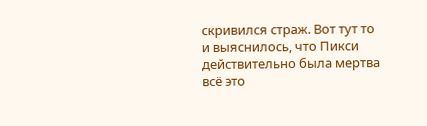скривился страж. Вот тут то и выяснилось, что Пикси действительно была мертва всё это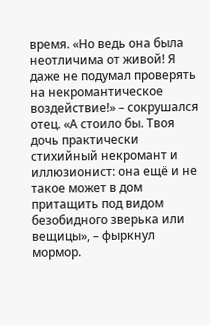время. «Но ведь она была неотличима от живой! Я даже не подумал проверять на некромантическое воздействие!» – сокрушался отец. «А стоило бы. Твоя дочь практически стихийный некромант и иллюзионист: она ещё и не такое может в дом притащить под видом безобидного зверька или вещицы», – фыркнул мормор.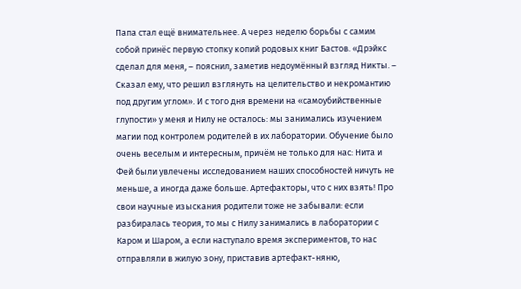Папа стал ещё внимательнее. А через неделю борьбы с самим собой принёс первую стопку копий родовых книг Бастов. «Дрэйкс сделал для меня, – пояснил, заметив недоумённый взгляд Никты. – Сказал ему, что решил взглянуть на целительство и некромантию под другим углом». И с того дня времени на «самоубийственные глупости» у меня и Нилу не осталось: мы занимались изучением магии под контролем родителей в их лаборатории. Обучение было очень веселым и интересным, причём не только для нас: Нита и Фей были увлечены исследованием наших способностей ничуть не меньше, а иногда даже больше. Артефакторы, что с них взять! Про свои научные изыскания родители тоже не забывали: если разбиралась теория, то мы с Нилу занимались в лаборатории с Каром и Шаром, а если наступало время экспериментов, то нас отправляли в жилую зону, приставив артефакт-няню,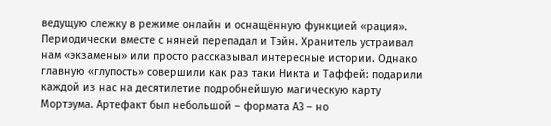ведущую слежку в режиме онлайн и оснащённую функцией «рация». Периодически вместе с няней перепадал и Тэйн. Хранитель устраивал нам «экзамены» или просто рассказывал интересные истории. Однако главную «глупость» совершили как раз таки Никта и Таффей: подарили каждой из нас на десятилетие подробнейшую магическую карту Мортэума. Артефакт был небольшой – формата А3 – но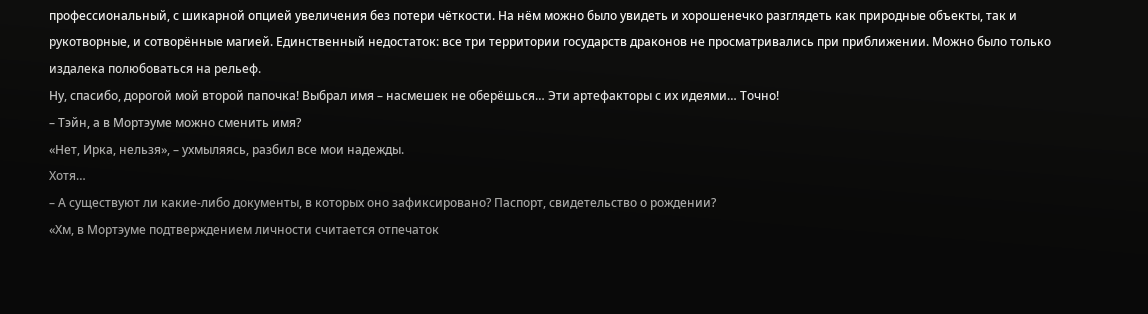профессиональный, с шикарной опцией увеличения без потери чёткости. На нём можно было увидеть и хорошенечко разглядеть как природные объекты, так и рукотворные, и сотворённые магией. Единственный недостаток: все три территории государств драконов не просматривались при приближении. Можно было только издалека полюбоваться на рельеф.
Ну, спасибо, дорогой мой второй папочка! Выбрал имя – насмешек не оберёшься… Эти артефакторы с их идеями… Точно!
– Тэйн, а в Мортэуме можно сменить имя?
«Нет, Ирка, нельзя», – ухмыляясь, разбил все мои надежды.
Хотя…
– А существуют ли какие-либо документы, в которых оно зафиксировано? Паспорт, свидетельство о рождении?
«Хм, в Мортэуме подтверждением личности считается отпечаток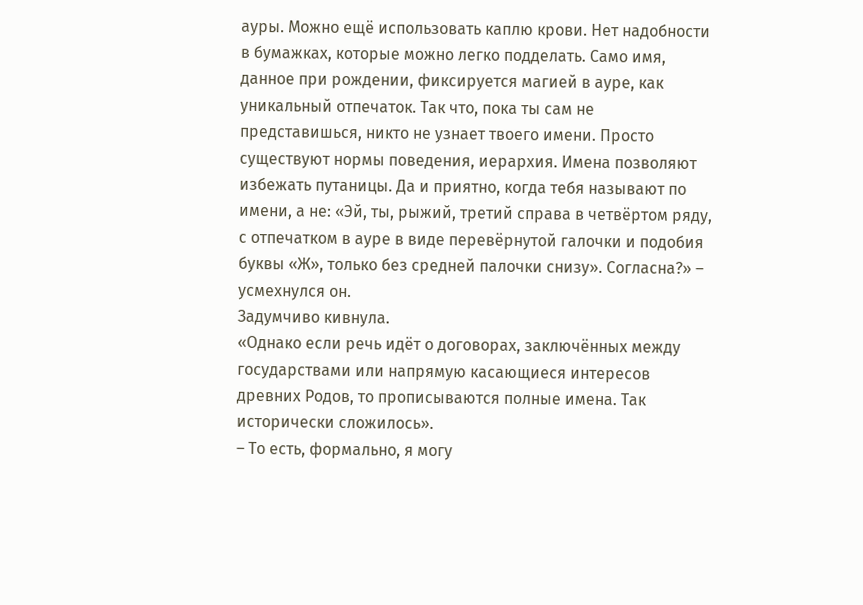ауры. Можно ещё использовать каплю крови. Нет надобности в бумажках, которые можно легко подделать. Само имя, данное при рождении, фиксируется магией в ауре, как уникальный отпечаток. Так что, пока ты сам не представишься, никто не узнает твоего имени. Просто существуют нормы поведения, иерархия. Имена позволяют избежать путаницы. Да и приятно, когда тебя называют по имени, а не: «Эй, ты, рыжий, третий справа в четвёртом ряду, с отпечатком в ауре в виде перевёрнутой галочки и подобия буквы «Ж», только без средней палочки снизу». Согласна?» – усмехнулся он.
Задумчиво кивнула.
«Однако если речь идёт о договорах, заключённых между государствами или напрямую касающиеся интересов древних Родов, то прописываются полные имена. Так исторически сложилось».
– То есть, формально, я могу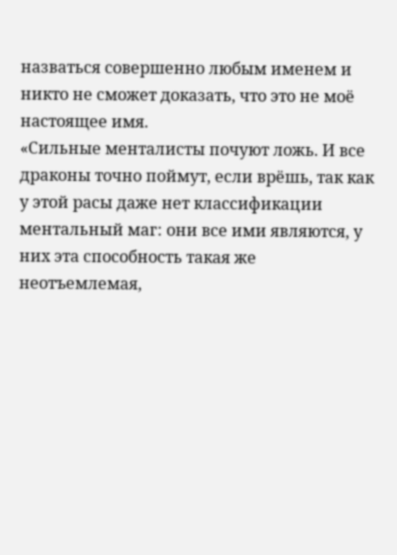назваться совершенно любым именем и никто не сможет доказать, что это не моё настоящее имя.
«Сильные менталисты почуют ложь. И все драконы точно поймут, если врёшь, так как у этой расы даже нет классификации ментальный маг: они все ими являются, у них эта способность такая же неотъемлемая,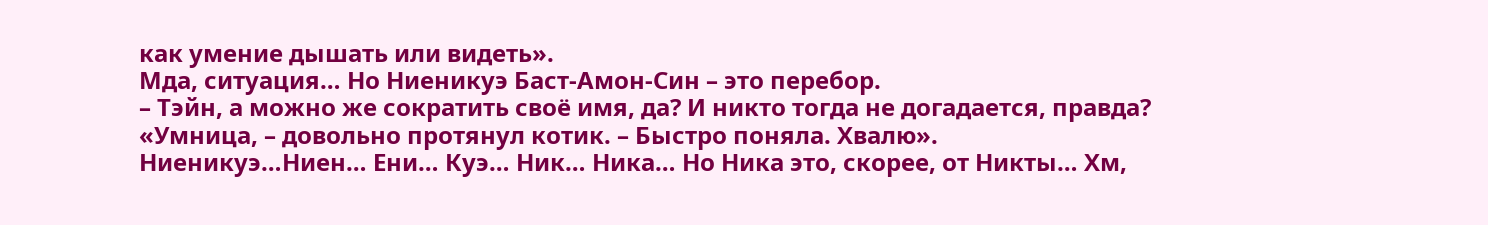как умение дышать или видеть».
Мда, ситуация… Но Ниеникуэ Баст-Амон-Син – это перебор.
– Тэйн, а можно же сократить своё имя, да? И никто тогда не догадается, правда?
«Умница, – довольно протянул котик. – Быстро поняла. Хвалю».
Ниеникуэ…Ниен… Ени… Куэ… Ник… Ника… Но Ника это, скорее, от Никты… Хм,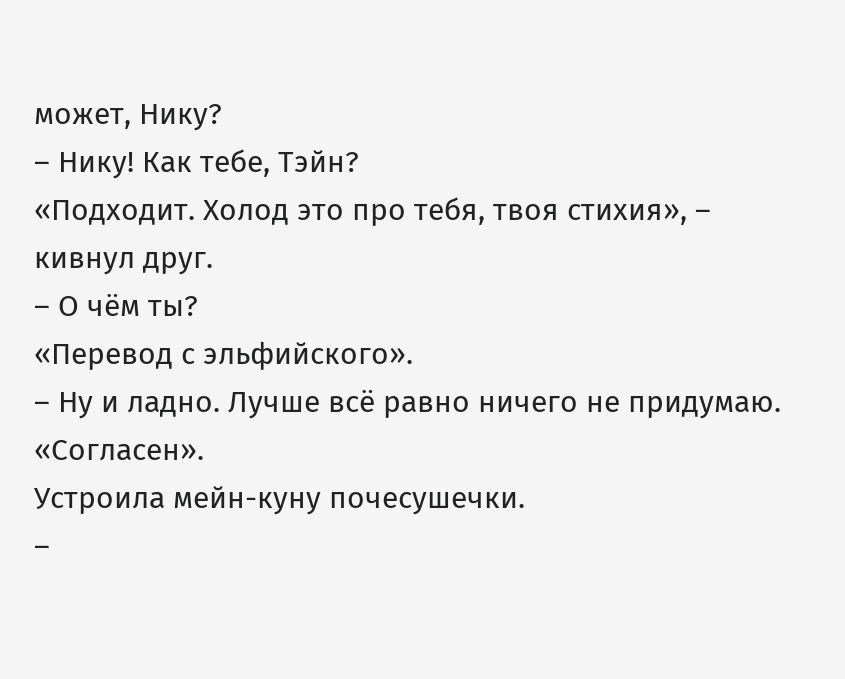может, Нику?
– Нику! Как тебе, Тэйн?
«Подходит. Холод это про тебя, твоя стихия», – кивнул друг.
– О чём ты?
«Перевод с эльфийского».
– Ну и ладно. Лучше всё равно ничего не придумаю.
«Согласен».
Устроила мейн-куну почесушечки.
–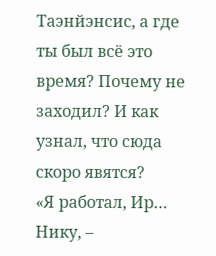Таэнйэнсис, а где ты был всё это время? Почему не заходил? И как узнал, что сюда скоро явятся?
«Я работал, Ир… Нику, –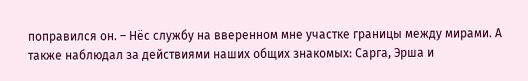поправился он. – Нёс службу на вверенном мне участке границы между мирами. А также наблюдал за действиями наших общих знакомых: Сарга, Эрша и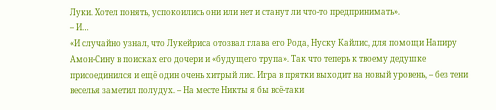Луки. Хотел понять, успокоились они или нет и станут ли что-то предпринимать».
– И…
«И случайно узнал, что Лукейриса отозвал глава его Рода, Нуску Кайлис, для помощи Напиру Амон-Сину в поисках его дочери и «будущего трупа». Так что теперь к твоему дедушке присоединился и ещё один очень хитрый лис. Игра в прятки выходит на новый уровень, – без тени веселья заметил полудух. – На месте Никты я бы всё-таки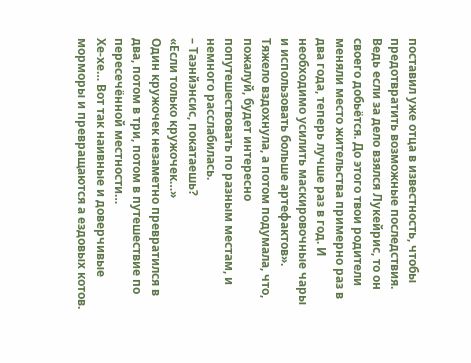поставил уже отца в известность, чтобы предотвратить возможные последствия. Ведь если за дело взялся Лукейрис, то он своего добьётся. До этого твои родители меняли место жительства примерно раз в два года, теперь лучше раз в год. И необходимо усилить маскировочные чары и использовать больше артефактов».
Тяжело вздохнула, а потом подумала, что, пожалуй, будет интересно попутешествовать по разным местам, и немного расслабилась.
– Таэнйэнсис, покатаешь?
«Если только кружочек…»
Один кружочек незаметно превратился в два, потом в три, потом в путешествие по пересечённой местности…
Хе-хе… Вот так наивные и доверчивые морморы и превращаются а ездовых котов.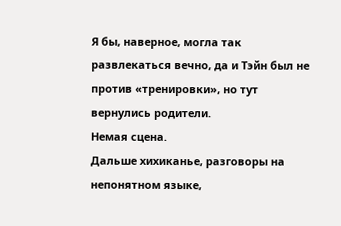Я бы, наверное, могла так развлекаться вечно, да и Тэйн был не против «тренировки», но тут вернулись родители.
Немая сцена.
Дальше хихиканье, разговоры на непонятном языке,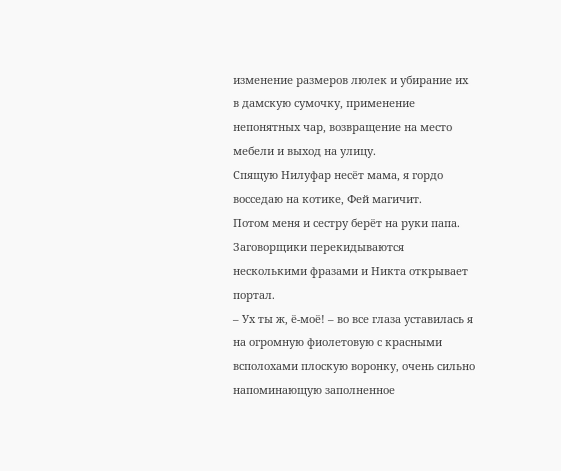изменение размеров люлек и убирание их в дамскую сумочку, применение непонятных чар, возвращение на место мебели и выход на улицу.
Спящую Нилуфар несёт мама, я гордо восседаю на котике, Фей магичит.
Потом меня и сестру берёт на руки папа. Заговорщики перекидываются несколькими фразами и Никта открывает портал.
– Ух ты ж, ё-моё! – во все глаза уставилась я на огромную фиолетовую с красными всполохами плоскую воронку, очень сильно напоминающую заполненное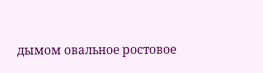дымом овальное ростовое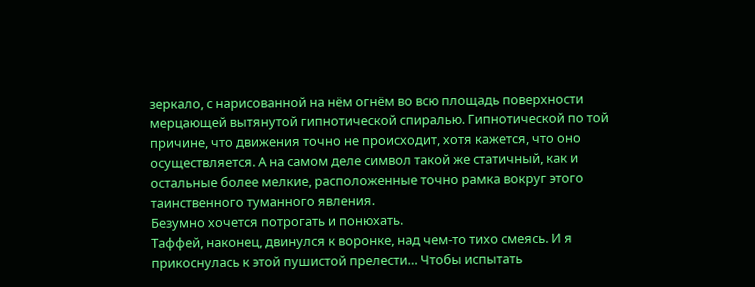зеркало, с нарисованной на нём огнём во всю площадь поверхности мерцающей вытянутой гипнотической спиралью. Гипнотической по той причине, что движения точно не происходит, хотя кажется, что оно осуществляется. А на самом деле символ такой же статичный, как и остальные более мелкие, расположенные точно рамка вокруг этого таинственного туманного явления.
Безумно хочется потрогать и понюхать.
Таффей, наконец, двинулся к воронке, над чем-то тихо смеясь. И я прикоснулась к этой пушистой прелести… Чтобы испытать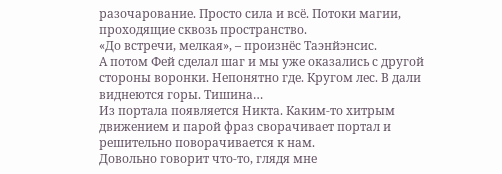разочарование. Просто сила и всё. Потоки магии, проходящие сквозь пространство.
«До встречи, мелкая», – произнёс Таэнйэнсис.
А потом Фей сделал шаг и мы уже оказались с другой стороны воронки. Непонятно где. Кругом лес. В дали виднеются горы. Тишина…
Из портала появляется Никта. Каким-то хитрым движением и парой фраз сворачивает портал и решительно поворачивается к нам.
Довольно говорит что-то, глядя мне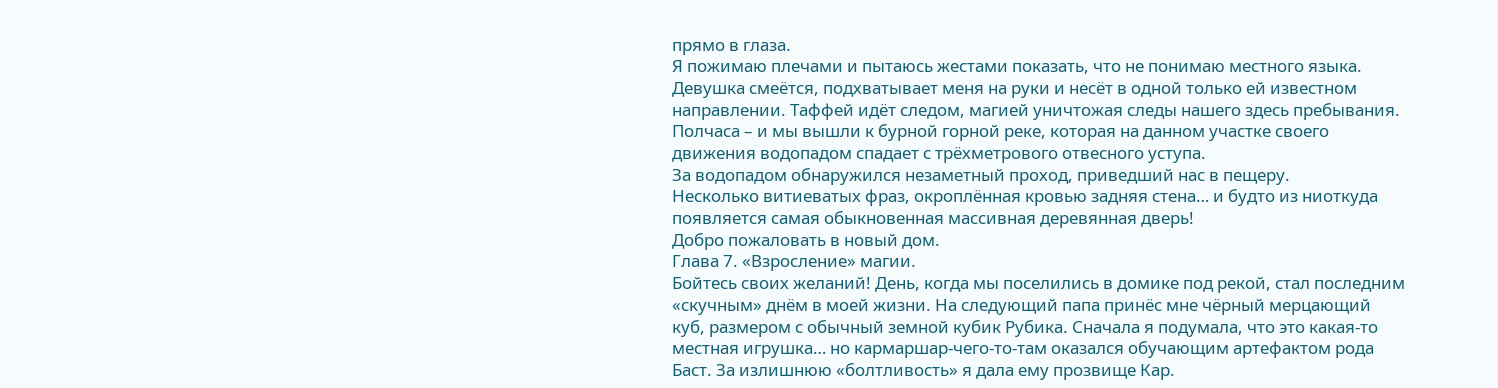прямо в глаза.
Я пожимаю плечами и пытаюсь жестами показать, что не понимаю местного языка.
Девушка смеётся, подхватывает меня на руки и несёт в одной только ей известном направлении. Таффей идёт следом, магией уничтожая следы нашего здесь пребывания.
Полчаса – и мы вышли к бурной горной реке, которая на данном участке своего движения водопадом спадает с трёхметрового отвесного уступа.
За водопадом обнаружился незаметный проход, приведший нас в пещеру.
Несколько витиеватых фраз, окроплённая кровью задняя стена… и будто из ниоткуда появляется самая обыкновенная массивная деревянная дверь!
Добро пожаловать в новый дом.
Глава 7. «Взросление» магии.
Бойтесь своих желаний! День, когда мы поселились в домике под рекой, стал последним «скучным» днём в моей жизни. На следующий папа принёс мне чёрный мерцающий куб, размером с обычный земной кубик Рубика. Сначала я подумала, что это какая-то местная игрушка… но кармаршар-чего-то-там оказался обучающим артефактом рода Баст. За излишнюю «болтливость» я дала ему прозвище Кар.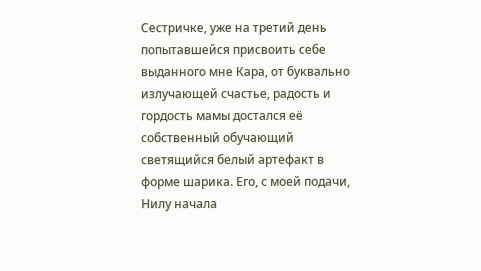Сестричке, уже на третий день попытавшейся присвоить себе выданного мне Кара, от буквально излучающей счастье, радость и гордость мамы достался её собственный обучающий светящийся белый артефакт в форме шарика. Его, с моей подачи, Нилу начала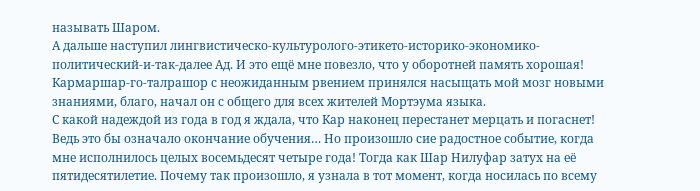называть Шаром.
А дальше наступил лингвистическо-культуролого-этикето-историко-экономико-политический-и-так-далее Ад. И это ещё мне повезло, что у оборотней память хорошая! Кармаршар-го-талрашор с неожиданным рвением принялся насыщать мой мозг новыми знаниями, благо, начал он с общего для всех жителей Мортэума языка.
С какой надеждой из года в год я ждала, что Кар наконец перестанет мерцать и погаснет! Ведь это бы означало окончание обучения… Но произошло сие радостное событие, когда мне исполнилось целых восемьдесят четыре года! Тогда как Шар Нилуфар затух на её пятидесятилетие. Почему так произошло, я узнала в тот момент, когда носилась по всему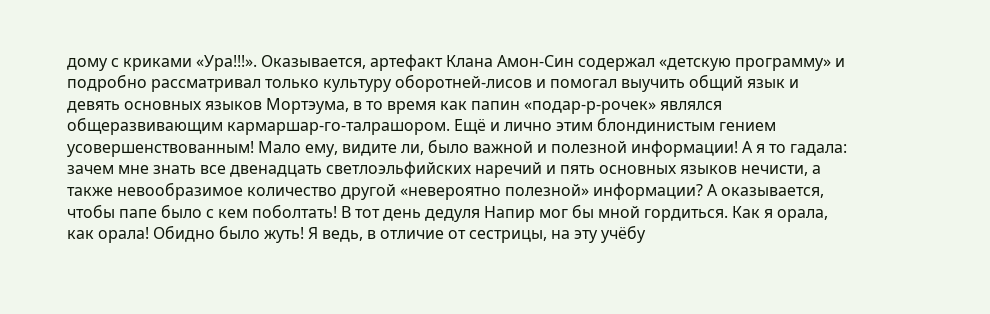дому с криками «Ура!!!». Оказывается, артефакт Клана Амон-Син содержал «детскую программу» и подробно рассматривал только культуру оборотней-лисов и помогал выучить общий язык и девять основных языков Мортэума, в то время как папин «подар-р-рочек» являлся общеразвивающим кармаршар-го-талрашором. Ещё и лично этим блондинистым гением усовершенствованным! Мало ему, видите ли, было важной и полезной информации! А я то гадала: зачем мне знать все двенадцать светлоэльфийских наречий и пять основных языков нечисти, а также невообразимое количество другой «невероятно полезной» информации? А оказывается, чтобы папе было с кем поболтать! В тот день дедуля Напир мог бы мной гордиться. Как я орала, как орала! Обидно было жуть! Я ведь, в отличие от сестрицы, на эту учёбу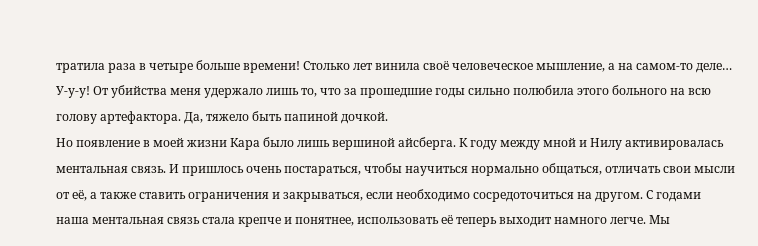тратила раза в четыре больше времени! Столько лет винила своё человеческое мышление, а на самом-то деле… У-у-у! От убийства меня удержало лишь то, что за прошедшие годы сильно полюбила этого больного на всю голову артефактора. Да, тяжело быть папиной дочкой.
Но появление в моей жизни Кара было лишь вершиной айсберга. К году между мной и Нилу активировалась ментальная связь. И пришлось очень постараться, чтобы научиться нормально общаться, отличать свои мысли от её, а также ставить ограничения и закрываться, если необходимо сосредоточиться на другом. С годами наша ментальная связь стала крепче и понятнее, использовать её теперь выходит намного легче. Мы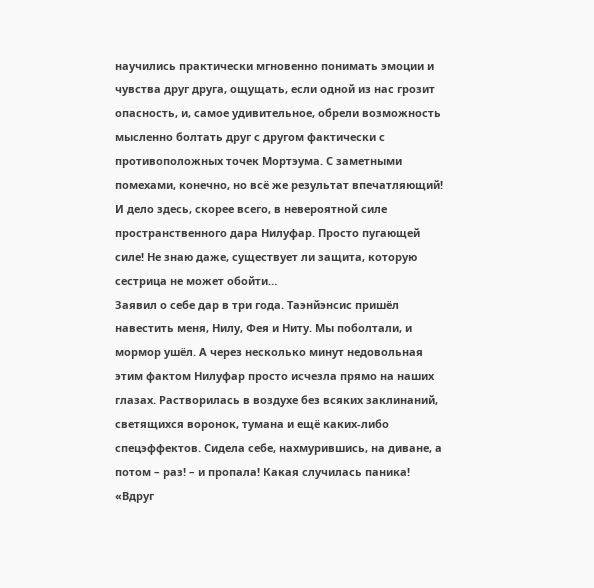научились практически мгновенно понимать эмоции и чувства друг друга, ощущать, если одной из нас грозит опасность, и, самое удивительное, обрели возможность мысленно болтать друг с другом фактически с противоположных точек Мортэума. С заметными помехами, конечно, но всё же результат впечатляющий! И дело здесь, скорее всего, в невероятной силе пространственного дара Нилуфар. Просто пугающей силе! Не знаю даже, существует ли защита, которую сестрица не может обойти…
Заявил о себе дар в три года. Таэнйэнсис пришёл навестить меня, Нилу, Фея и Ниту. Мы поболтали, и мормор ушёл. А через несколько минут недовольная этим фактом Нилуфар просто исчезла прямо на наших глазах. Растворилась в воздухе без всяких заклинаний, светящихся воронок, тумана и ещё каких-либо спецэффектов. Сидела себе, нахмурившись, на диване, а потом – раз! – и пропала! Какая случилась паника! «Вдруг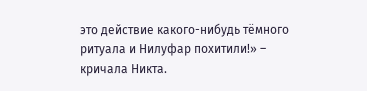это действие какого-нибудь тёмного ритуала и Нилуфар похитили!» – кричала Никта.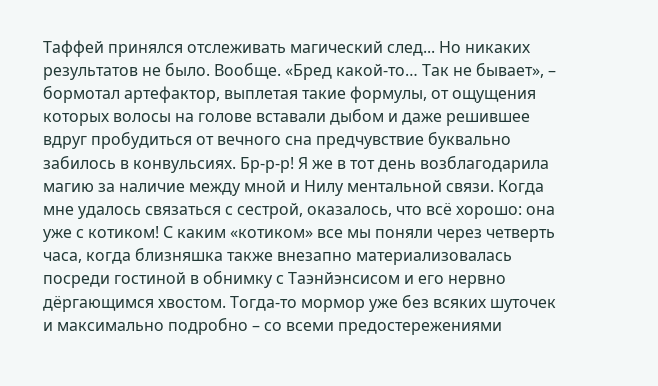Таффей принялся отслеживать магический след... Но никаких результатов не было. Вообще. «Бред какой-то… Так не бывает», – бормотал артефактор, выплетая такие формулы, от ощущения которых волосы на голове вставали дыбом и даже решившее вдруг пробудиться от вечного сна предчувствие буквально забилось в конвульсиях. Бр-р-р! Я же в тот день возблагодарила магию за наличие между мной и Нилу ментальной связи. Когда мне удалось связаться с сестрой, оказалось, что всё хорошо: она уже с котиком! С каким «котиком» все мы поняли через четверть часа, когда близняшка также внезапно материализовалась посреди гостиной в обнимку с Таэнйэнсисом и его нервно дёргающимся хвостом. Тогда-то мормор уже без всяких шуточек и максимально подробно – со всеми предостережениями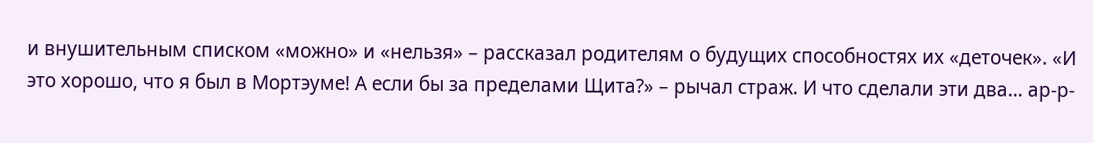и внушительным списком «можно» и «нельзя» – рассказал родителям о будущих способностях их «деточек». «И это хорошо, что я был в Мортэуме! А если бы за пределами Щита?» – рычал страж. И что сделали эти два… ар-р-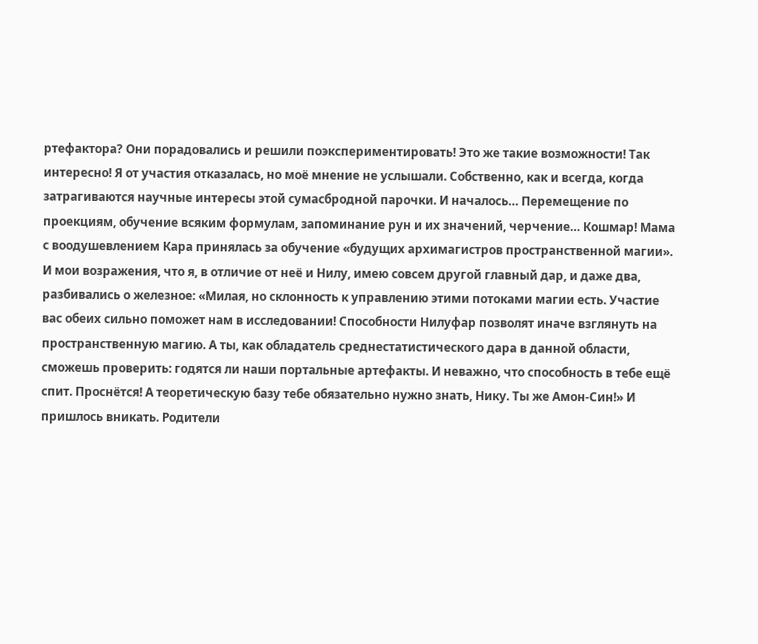ртефактора? Они порадовались и решили поэкспериментировать! Это же такие возможности! Так интересно! Я от участия отказалась, но моё мнение не услышали. Собственно, как и всегда, когда затрагиваются научные интересы этой сумасбродной парочки. И началось… Перемещение по проекциям, обучение всяким формулам, запоминание рун и их значений, черчение… Кошмар! Мама с воодушевлением Кара принялась за обучение «будущих архимагистров пространственной магии». И мои возражения, что я, в отличие от неё и Нилу, имею совсем другой главный дар, и даже два, разбивались о железное: «Милая, но склонность к управлению этими потоками магии есть. Участие вас обеих сильно поможет нам в исследовании! Способности Нилуфар позволят иначе взглянуть на пространственную магию. А ты, как обладатель среднестатистического дара в данной области, сможешь проверить: годятся ли наши портальные артефакты. И неважно, что способность в тебе ещё спит. Проснётся! А теоретическую базу тебе обязательно нужно знать, Нику. Ты же Амон-Син!» И пришлось вникать. Родители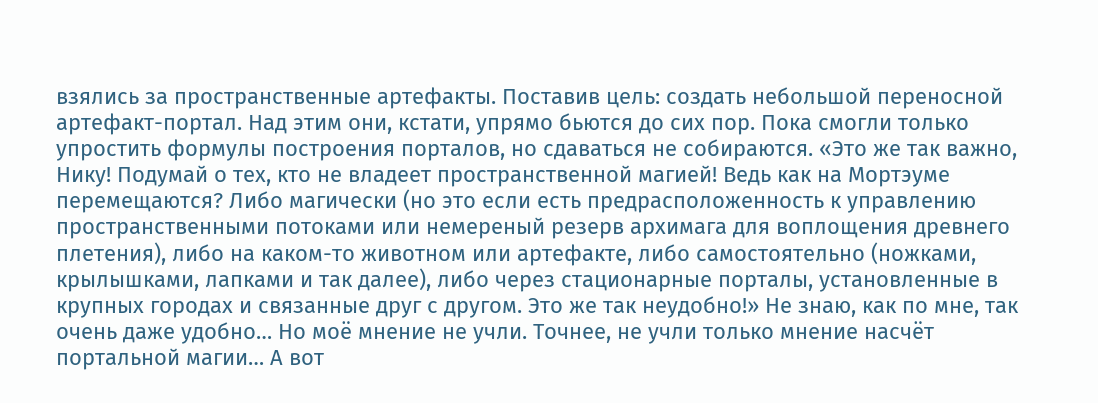взялись за пространственные артефакты. Поставив цель: создать небольшой переносной артефакт-портал. Над этим они, кстати, упрямо бьются до сих пор. Пока смогли только упростить формулы построения порталов, но сдаваться не собираются. «Это же так важно, Нику! Подумай о тех, кто не владеет пространственной магией! Ведь как на Мортэуме перемещаются? Либо магически (но это если есть предрасположенность к управлению пространственными потоками или немереный резерв архимага для воплощения древнего плетения), либо на каком-то животном или артефакте, либо самостоятельно (ножками, крылышками, лапками и так далее), либо через стационарные порталы, установленные в крупных городах и связанные друг с другом. Это же так неудобно!» Не знаю, как по мне, так очень даже удобно… Но моё мнение не учли. Точнее, не учли только мнение насчёт портальной магии… А вот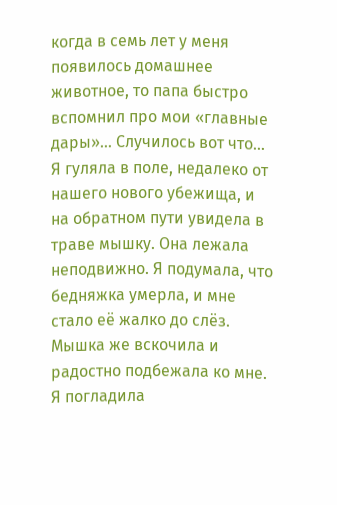когда в семь лет у меня появилось домашнее животное, то папа быстро вспомнил про мои «главные дары»… Случилось вот что…
Я гуляла в поле, недалеко от нашего нового убежища, и на обратном пути увидела в траве мышку. Она лежала неподвижно. Я подумала, что бедняжка умерла, и мне стало её жалко до слёз. Мышка же вскочила и радостно подбежала ко мне. Я погладила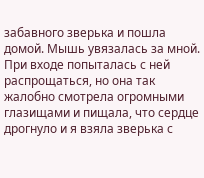забавного зверька и пошла домой. Мышь увязалась за мной. При входе попыталась с ней распрощаться, но она так жалобно смотрела огромными глазищами и пищала, что сердце дрогнуло и я взяла зверька с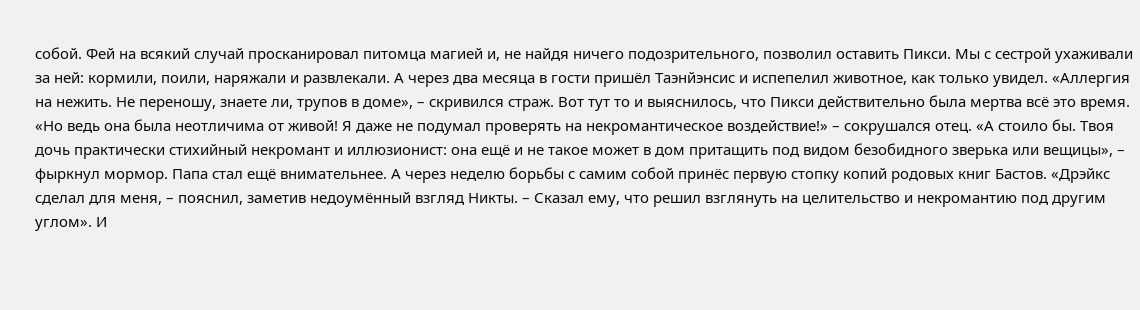собой. Фей на всякий случай просканировал питомца магией и, не найдя ничего подозрительного, позволил оставить Пикси. Мы с сестрой ухаживали за ней: кормили, поили, наряжали и развлекали. А через два месяца в гости пришёл Таэнйэнсис и испепелил животное, как только увидел. «Аллергия на нежить. Не переношу, знаете ли, трупов в доме», – скривился страж. Вот тут то и выяснилось, что Пикси действительно была мертва всё это время. «Но ведь она была неотличима от живой! Я даже не подумал проверять на некромантическое воздействие!» – сокрушался отец. «А стоило бы. Твоя дочь практически стихийный некромант и иллюзионист: она ещё и не такое может в дом притащить под видом безобидного зверька или вещицы», – фыркнул мормор. Папа стал ещё внимательнее. А через неделю борьбы с самим собой принёс первую стопку копий родовых книг Бастов. «Дрэйкс сделал для меня, – пояснил, заметив недоумённый взгляд Никты. – Сказал ему, что решил взглянуть на целительство и некромантию под другим углом». И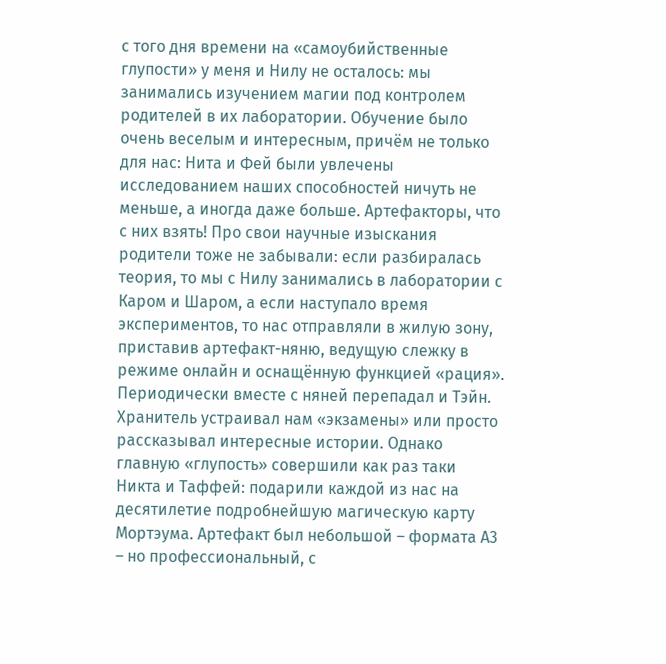с того дня времени на «самоубийственные глупости» у меня и Нилу не осталось: мы занимались изучением магии под контролем родителей в их лаборатории. Обучение было очень веселым и интересным, причём не только для нас: Нита и Фей были увлечены исследованием наших способностей ничуть не меньше, а иногда даже больше. Артефакторы, что с них взять! Про свои научные изыскания родители тоже не забывали: если разбиралась теория, то мы с Нилу занимались в лаборатории с Каром и Шаром, а если наступало время экспериментов, то нас отправляли в жилую зону, приставив артефакт-няню, ведущую слежку в режиме онлайн и оснащённую функцией «рация». Периодически вместе с няней перепадал и Тэйн. Хранитель устраивал нам «экзамены» или просто рассказывал интересные истории. Однако главную «глупость» совершили как раз таки Никта и Таффей: подарили каждой из нас на десятилетие подробнейшую магическую карту Мортэума. Артефакт был небольшой – формата А3 – но профессиональный, с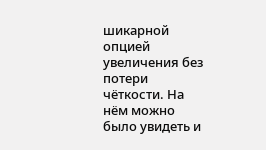шикарной опцией увеличения без потери чёткости. На нём можно было увидеть и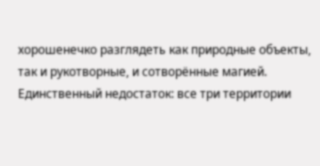хорошенечко разглядеть как природные объекты, так и рукотворные, и сотворённые магией. Единственный недостаток: все три территории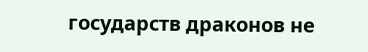государств драконов не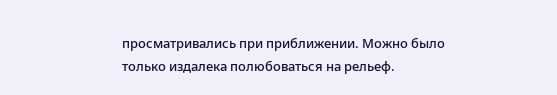просматривались при приближении. Можно было только издалека полюбоваться на рельеф.